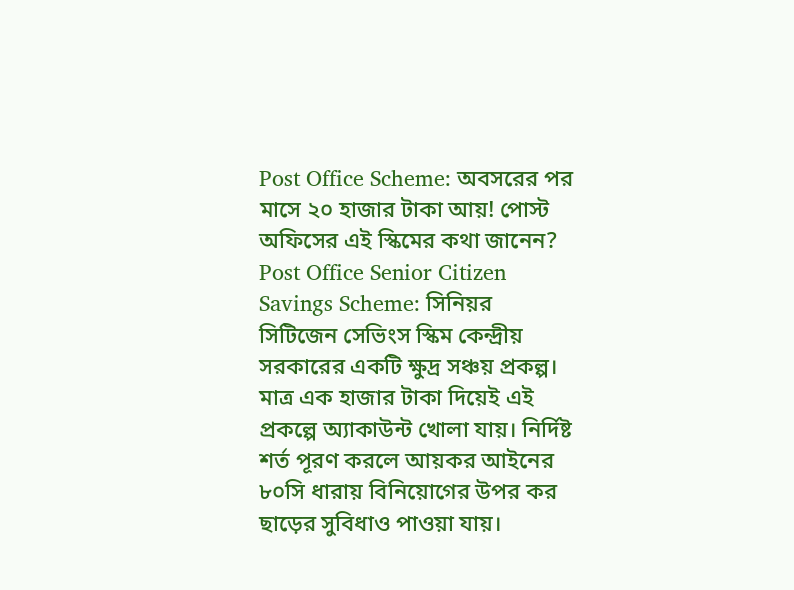Post Office Scheme: অবসরের পর মাসে ২০ হাজার টাকা আয়! পোস্ট অফিসের এই স্কিমের কথা জানেন?
Post Office Senior Citizen Savings Scheme: সিনিয়র সিটিজেন সেভিংস স্কিম কেন্দ্রীয় সরকারের একটি ক্ষুদ্র সঞ্চয় প্রকল্প। মাত্র এক হাজার টাকা দিয়েই এই প্রকল্পে অ্যাকাউন্ট খোলা যায়। নির্দিষ্ট শর্ত পূরণ করলে আয়কর আইনের ৮০সি ধারায় বিনিয়োগের উপর কর ছাড়ের সুবিধাও পাওয়া যায়।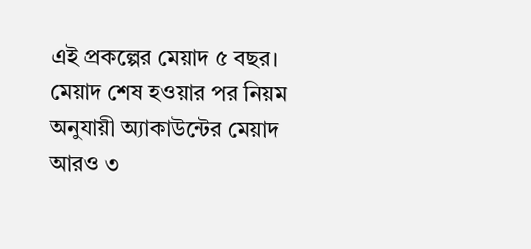এই প্রকল্পের মেয়াদ ৫ বছর। মেয়াদ শেষ হওয়ার পর নিয়ম অনুযায়ী অ্যাকাউন্টের মেয়াদ আরও ৩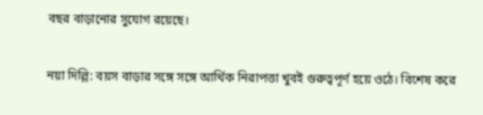বছর বাড়ানোর সুযোগ রয়েছে।

নয়া দিল্লি: বয়স বাড়ার সঙ্গে সঙ্গে আর্থিক নিরাপত্তা খুবই গুরুত্বপূর্ণ হয়ে ওঠে। বিশেষ করে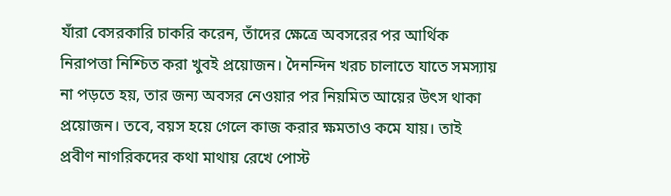যাঁরা বেসরকারি চাকরি করেন, তাঁদের ক্ষেত্রে অবসরের পর আর্থিক নিরাপত্তা নিশ্চিত করা খুবই প্রয়োজন। দৈনন্দিন খরচ চালাতে যাতে সমস্যায় না পড়তে হয়, তার জন্য অবসর নেওয়ার পর নিয়মিত আয়ের উৎস থাকা প্রয়োজন। তবে, বয়স হয়ে গেলে কাজ করার ক্ষমতাও কমে যায়। তাই প্রবীণ নাগরিকদের কথা মাথায় রেখে পোস্ট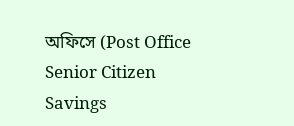অফিসে (Post Office Senior Citizen Savings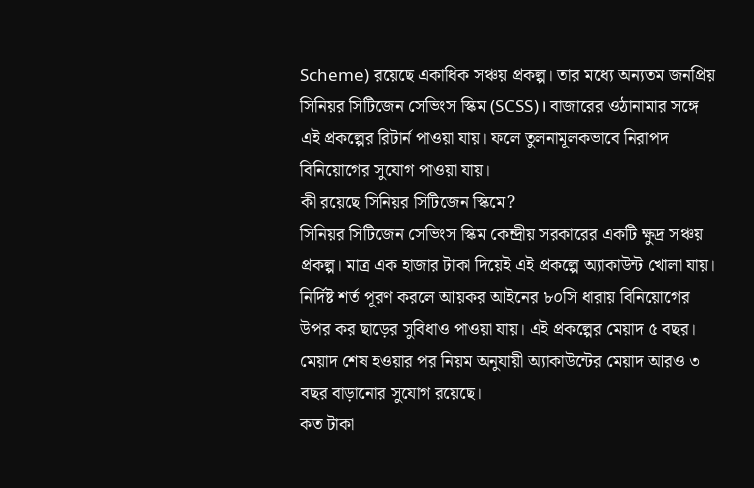Scheme) রয়েছে একাধিক সঞ্চয় প্রকল্প। তার মধ্যে অন্যতম জনপ্রিয় সিনিয়র সিটিজেন সেভিংস স্কিম (SCSS)। বাজারের ওঠানামার সঙ্গে এই প্রকল্পের রিটার্ন পাওয়া যায়। ফলে তুলনামূলকভাবে নিরাপদ বিনিয়োগের সুযোগ পাওয়া যায়।
কী রয়েছে সিনিয়র সিটিজেন স্কিমে?
সিনিয়র সিটিজেন সেভিংস স্কিম কেন্দ্রীয় সরকারের একটি ক্ষুদ্র সঞ্চয় প্রকল্প। মাত্র এক হাজার টাকা দিয়েই এই প্রকল্পে অ্যাকাউন্ট খোলা যায়। নির্দিষ্ট শর্ত পূরণ করলে আয়কর আইনের ৮০সি ধারায় বিনিয়োগের উপর কর ছাড়ের সুবিধাও পাওয়া যায়। এই প্রকল্পের মেয়াদ ৫ বছর। মেয়াদ শেষ হওয়ার পর নিয়ম অনুযায়ী অ্যাকাউন্টের মেয়াদ আরও ৩ বছর বাড়ানোর সুযোগ রয়েছে।
কত টাকা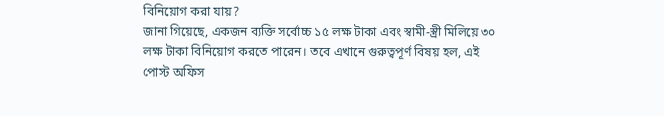বিনিয়োগ করা যায়?
জানা গিয়েছে, একজন ব্যক্তি সর্বোচ্চ ১৫ লক্ষ টাকা এবং স্বামী-স্ত্রী মিলিয়ে ৩০ লক্ষ টাকা বিনিয়োগ করতে পারেন। তবে এখানে গুরুত্বপূর্ণ বিষয় হল, এই পোস্ট অফিস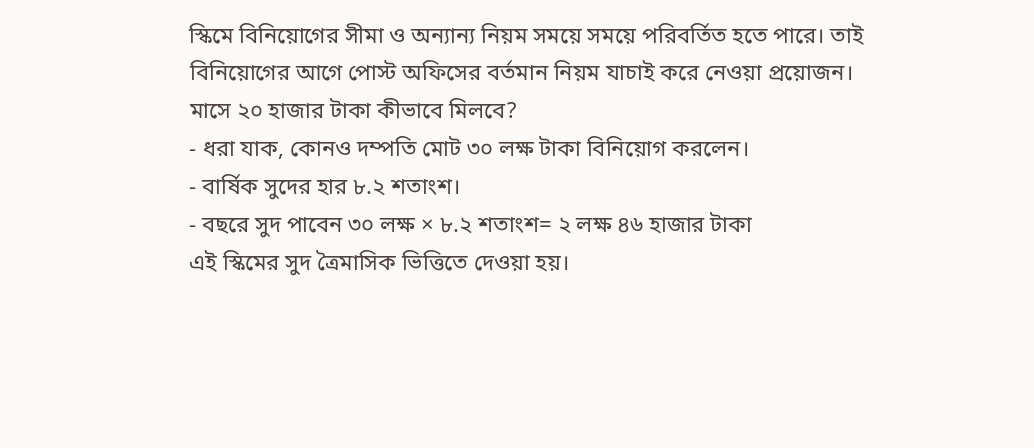স্কিমে বিনিয়োগের সীমা ও অন্যান্য নিয়ম সময়ে সময়ে পরিবর্তিত হতে পারে। তাই বিনিয়োগের আগে পোস্ট অফিসের বর্তমান নিয়ম যাচাই করে নেওয়া প্রয়োজন।
মাসে ২০ হাজার টাকা কীভাবে মিলবে?
- ধরা যাক, কোনও দম্পতি মোট ৩০ লক্ষ টাকা বিনিয়োগ করলেন।
- বার্ষিক সুদের হার ৮.২ শতাংশ।
- বছরে সুদ পাবেন ৩০ লক্ষ × ৮.২ শতাংশ= ২ লক্ষ ৪৬ হাজার টাকা
এই স্কিমের সুদ ত্রৈমাসিক ভিত্তিতে দেওয়া হয়।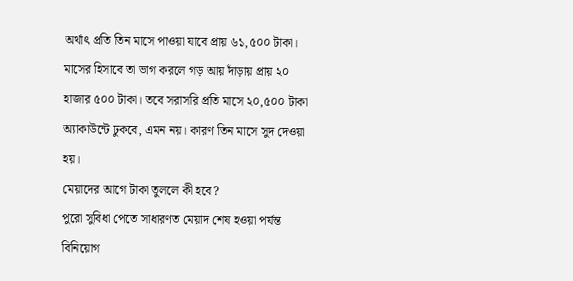অর্থাৎ প্রতি তিন মাসে পাওয়া যাবে প্রায় ৬১,৫০০ টাকা। মাসের হিসাবে তা ভাগ করলে গড় আয় দাঁড়ায় প্রায় ২০ হাজার ৫০০ টাকা। তবে সরাসরি প্রতি মাসে ২০,৫০০ টাকা অ্যাকাউন্টে ঢুকবে, এমন নয়। কারণ তিন মাসে সুদ দেওয়া হয়।
মেয়াদের আগে টাকা তুললে কী হবে?
পুরো সুবিধা পেতে সাধারণত মেয়াদ শেষ হওয়া পর্যন্ত বিনিয়োগ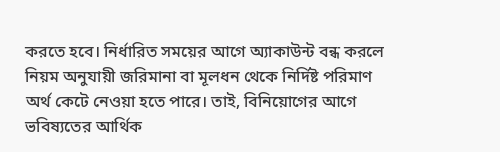করতে হবে। নির্ধারিত সময়ের আগে অ্যাকাউন্ট বন্ধ করলে নিয়ম অনুযায়ী জরিমানা বা মূলধন থেকে নির্দিষ্ট পরিমাণ অর্থ কেটে নেওয়া হতে পারে। তাই, বিনিয়োগের আগে ভবিষ্যতের আর্থিক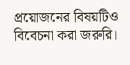প্রয়োজনের বিষয়টিও বিবেচনা করা জরুরি।